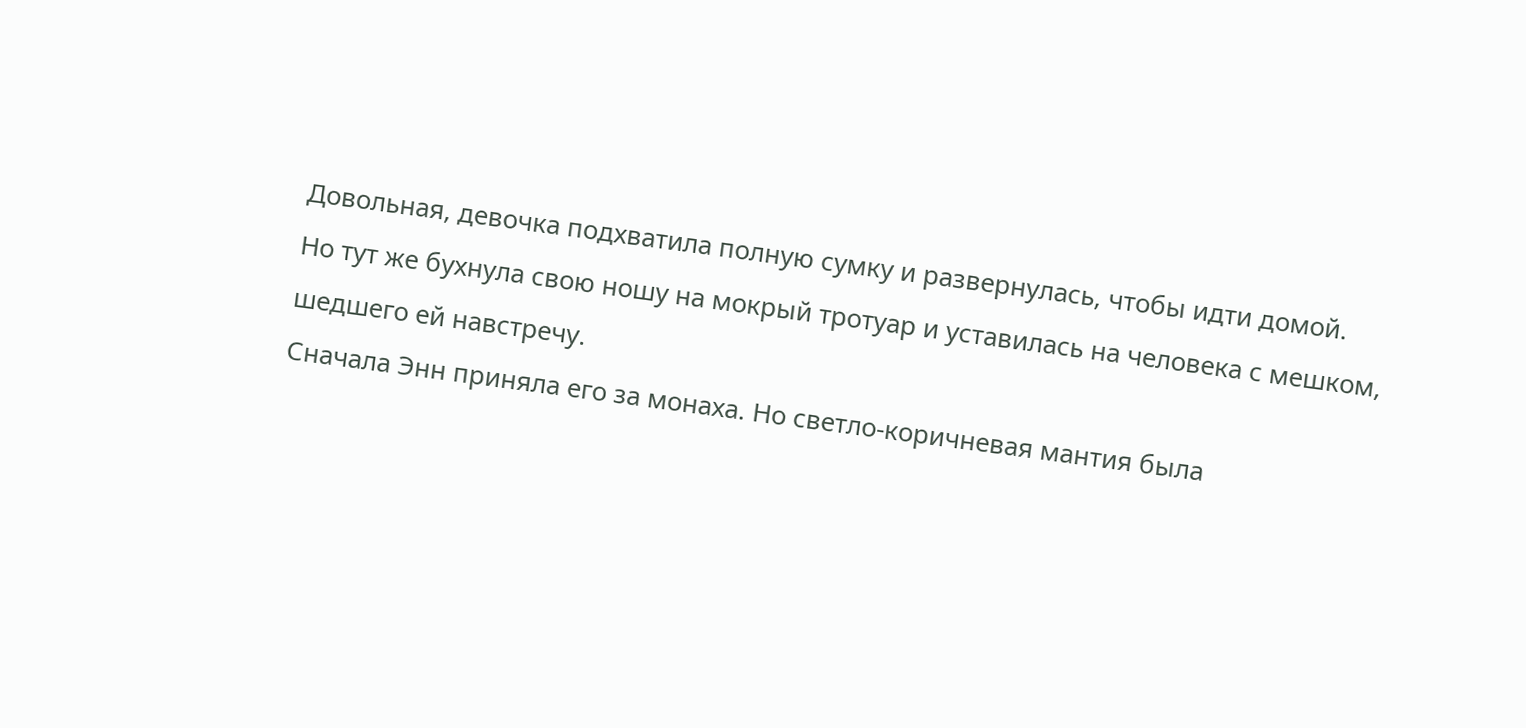Довольная, девочка подхватила полную сумку и развернулась, чтобы идти домой.
Но тут же бухнула свою ношу на мокрый тротуар и уставилась на человека с мешком, шедшего ей навстречу.
Сначала Энн приняла его за монаха. Но светло-коричневая мантия была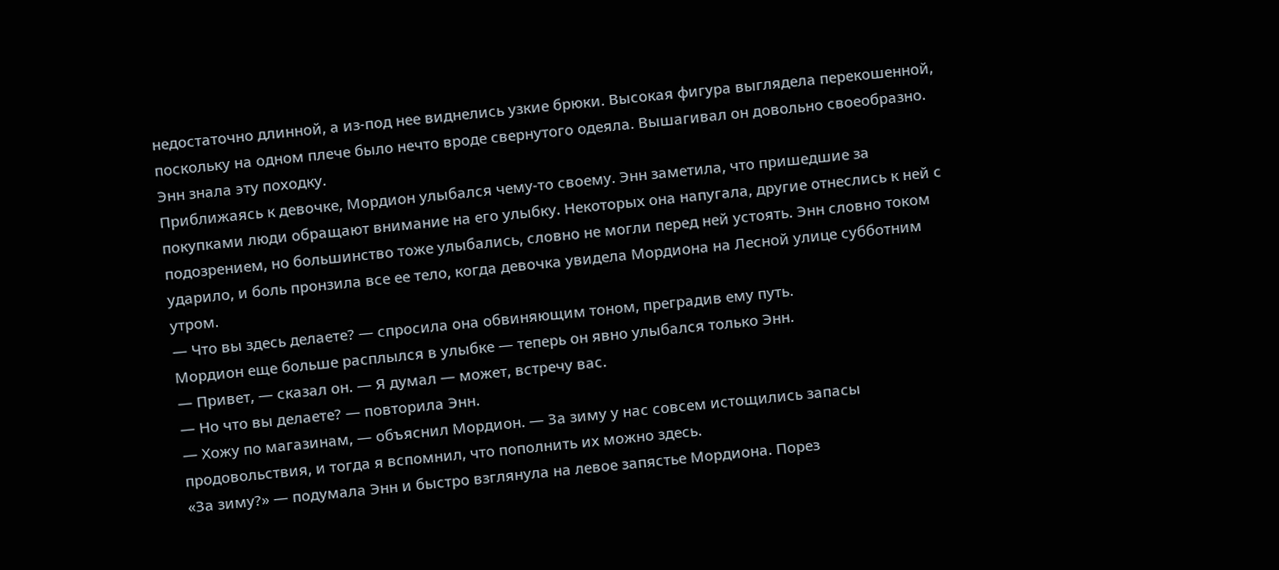недостаточно длинной, а из-под нее виднелись узкие брюки. Высокая фигура выглядела перекошенной, поскольку на одном плече было нечто вроде свернутого одеяла. Вышагивал он довольно своеобразно. Энн знала эту походку.
Приближаясь к девочке, Мордион улыбался чему-то своему. Энн заметила, что пришедшие за покупками люди обращают внимание на его улыбку. Некоторых она напугала, другие отнеслись к ней с подозрением, но большинство тоже улыбались, словно не могли перед ней устоять. Энн словно током ударило, и боль пронзила все ее тело, когда девочка увидела Мордиона на Лесной улице субботним утром.
— Что вы здесь делаете? — спросила она обвиняющим тоном, преградив ему путь.
Мордион еще больше расплылся в улыбке — теперь он явно улыбался только Энн.
— Привет, — сказал он. — Я думал — может, встречу вас.
— Но что вы делаете? — повторила Энн.
— Хожу по магазинам, — объяснил Мордион. — За зиму у нас совсем истощились запасы продовольствия, и тогда я вспомнил, что пополнить их можно здесь.
«За зиму?» — подумала Энн и быстро взглянула на левое запястье Мордиона. Порез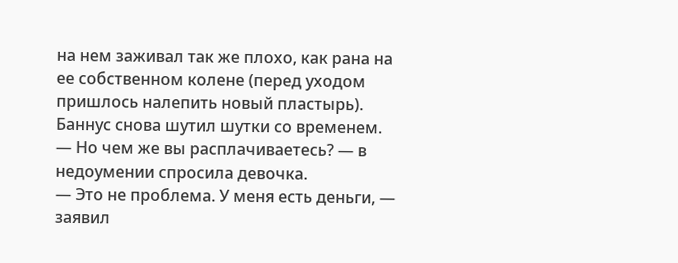на нем заживал так же плохо, как рана на ее собственном колене (перед уходом пришлось налепить новый пластырь). Баннус снова шутил шутки со временем.
— Но чем же вы расплачиваетесь? — в недоумении спросила девочка.
— Это не проблема. У меня есть деньги, — заявил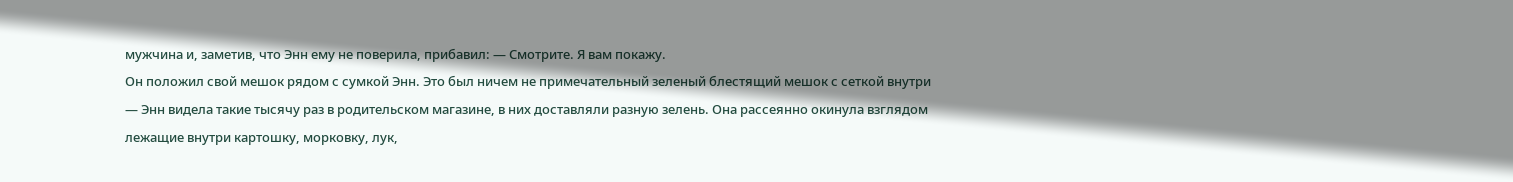мужчина и, заметив, что Энн ему не поверила, прибавил: — Смотрите. Я вам покажу.
Он положил свой мешок рядом с сумкой Энн. Это был ничем не примечательный зеленый блестящий мешок с сеткой внутри — Энн видела такие тысячу раз в родительском магазине, в них доставляли разную зелень. Она рассеянно окинула взглядом лежащие внутри картошку, морковку, лук,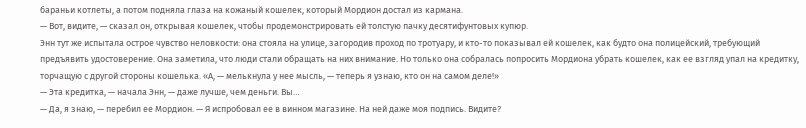бараньи котлеты, а потом подняла глаза на кожаный кошелек, который Мордион достал из кармана.
— Вот, видите, — сказал он, открывая кошелек, чтобы продемонстрировать ей толстую пачку десятифунтовых купюр.
Энн тут же испытала острое чувство неловкости: она стояла на улице, загородив проход по тротуару, и кто-то показывал ей кошелек, как будто она полицейский, требующий предъявить удостоверение. Она заметила, что люди стали обращать на них внимание. Но только она собралась попросить Мордиона убрать кошелек, как ее взгляд упал на кредитку, торчащую с другой стороны кошелька. «А, — мелькнула у нее мысль, — теперь я узнаю, кто он на самом деле!»
— Эта кредитка, — начала Энн, — даже лучше, чем деньги. Вы…
— Да, я знаю, — перебил ее Мордион. — Я испробовал ее в винном магазине. На ней даже моя подпись. Видите?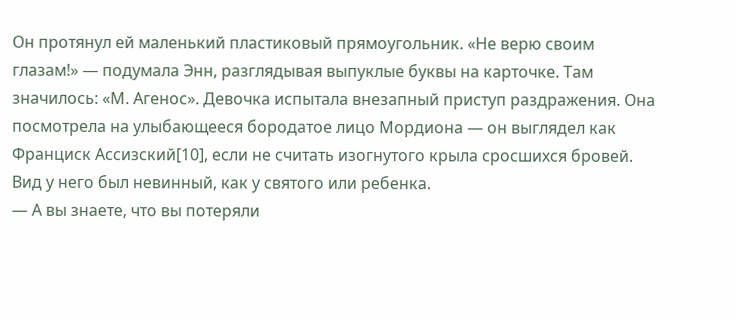Он протянул ей маленький пластиковый прямоугольник. «Не верю своим глазам!» — подумала Энн, разглядывая выпуклые буквы на карточке. Там значилось: «М. Агенос». Девочка испытала внезапный приступ раздражения. Она посмотрела на улыбающееся бородатое лицо Мордиона — он выглядел как Франциск Ассизский[10], если не считать изогнутого крыла сросшихся бровей. Вид у него был невинный, как у святого или ребенка.
— А вы знаете, что вы потеряли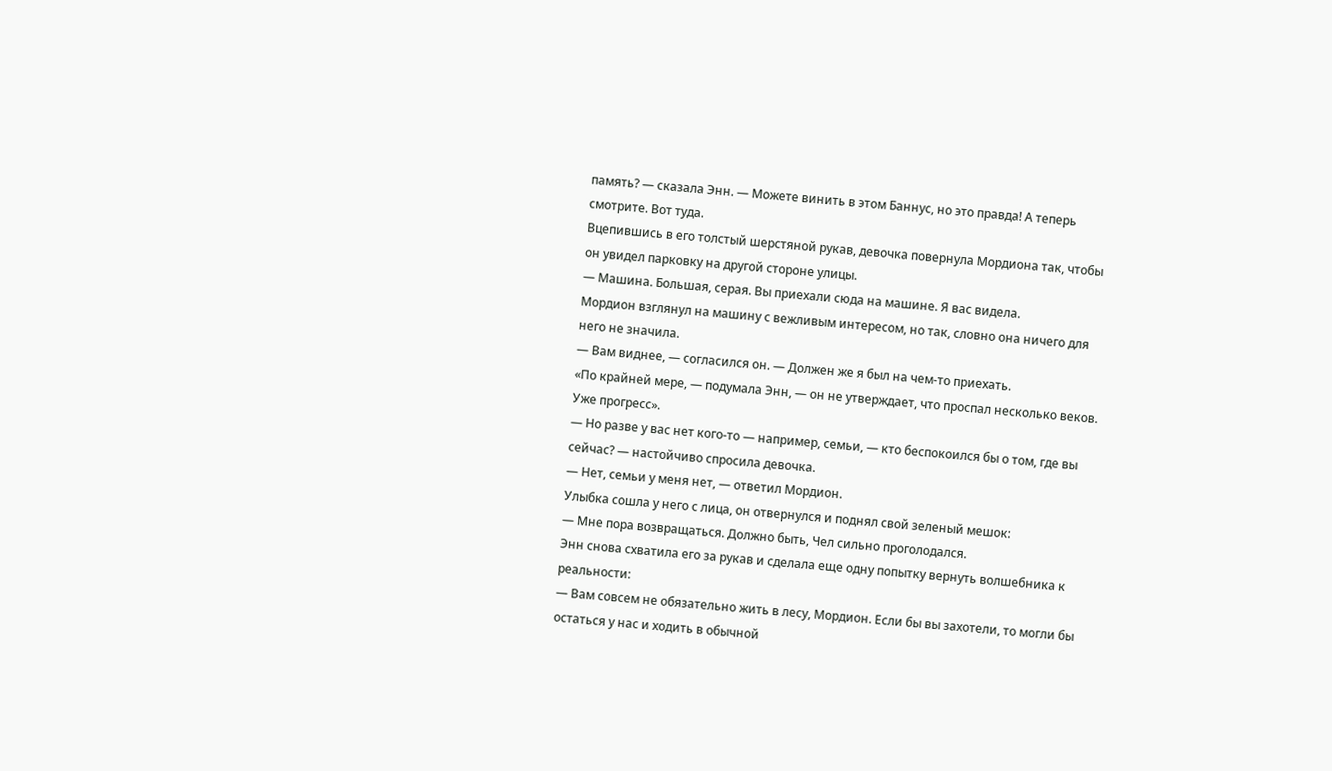память? — сказала Энн. — Можете винить в этом Баннус, но это правда! А теперь смотрите. Вот туда.
Вцепившись в его толстый шерстяной рукав, девочка повернула Мордиона так, чтобы он увидел парковку на другой стороне улицы.
— Машина. Большая, серая. Вы приехали сюда на машине. Я вас видела.
Мордион взглянул на машину с вежливым интересом, но так, словно она ничего для него не значила.
— Вам виднее, — согласился он. — Должен же я был на чем-то приехать.
«По крайней мере, — подумала Энн, — он не утверждает, что проспал несколько веков. Уже прогресс».
— Но разве у вас нет кого-то — например, семьи, — кто беспокоился бы о том, где вы сейчас? — настойчиво спросила девочка.
— Нет, семьи у меня нет, — ответил Мордион.
Улыбка сошла у него с лица, он отвернулся и поднял свой зеленый мешок:
— Мне пора возвращаться. Должно быть, Чел сильно проголодался.
Энн снова схватила его за рукав и сделала еще одну попытку вернуть волшебника к реальности:
— Вам совсем не обязательно жить в лесу, Мордион. Если бы вы захотели, то могли бы остаться у нас и ходить в обычной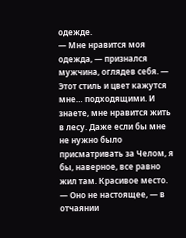одежде.
— Мне нравится моя одежда, — признался мужчина, оглядев себя. — Этот стиль и цвет кажутся мне… подходящими. И знаете, мне нравится жить в лесу. Даже если бы мне не нужно было присматривать за Челом, я бы, наверное, все равно жил там. Красивое место.
— Оно не настоящее, — в отчаянии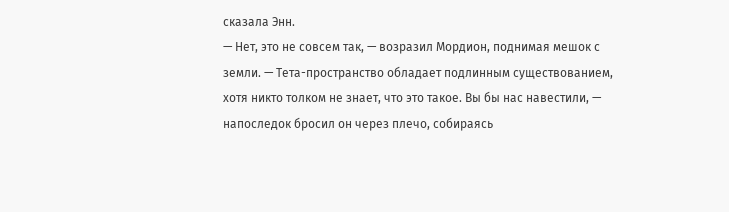сказала Энн.
— Нет, это не совсем так, — возразил Мордион, поднимая мешок с земли. — Тета-пространство обладает подлинным существованием, хотя никто толком не знает, что это такое. Вы бы нас навестили, — напоследок бросил он через плечо, собираясь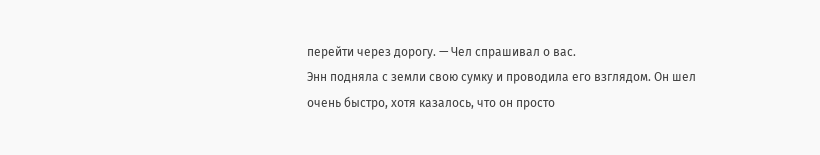перейти через дорогу. — Чел спрашивал о вас.
Энн подняла с земли свою сумку и проводила его взглядом. Он шел очень быстро, хотя казалось, что он просто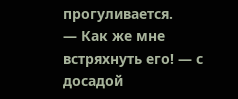прогуливается.
— Как же мне встряхнуть его! — с досадой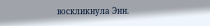воскликнула Энн.